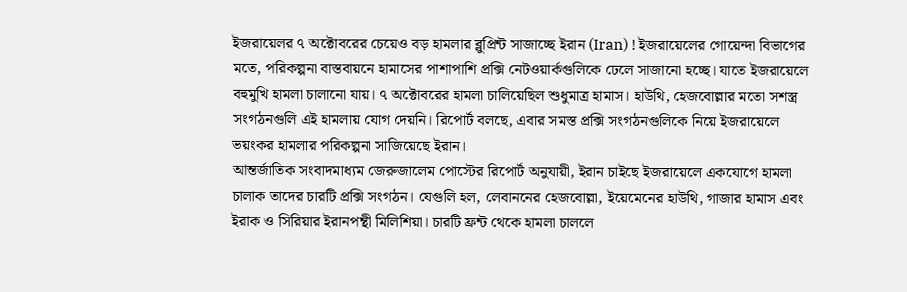ইজরায়েলর ৭ অক্টোবরের চেয়েও বড় হামলার ব্লুপ্রিন্ট সাজাচ্ছে ইরান (Iran) ! ইজরায়েলের গোয়েন্দা বিভাগের মতে, পরিকল্পনা বাস্তবায়নে হামাসের পাশাপাশি প্রক্সি নেটওয়ার্কগুলিকে ঢেলে সাজানো হচ্ছে। যাতে ইজরায়েলে বহুমুখি হামলা চালানো যায়। ৭ অক্টোবরের হামলা চালিয়েছিল শুধুমাত্র হামাস। হাউথি, হেজবোল্লার মতো সশস্ত্র সংগঠনগুলি এই হামলায় যোগ দেয়নি। রিপোর্ট বলছে, এবার সমস্ত প্রক্সি সংগঠনগুলিকে নিয়ে ইজরায়েলে ভয়ংকর হামলার পরিকল্পনা সাজিয়েছে ইরান।
আন্তর্জাতিক সংবাদমাধ্যম জেরুজালেম পোস্টের রিপোর্ট অনুযায়ী, ইরান চাইছে ইজরায়েলে একযোগে হামলা চালাক তাদের চারটি প্রক্সি সংগঠন। যেগুলি হল, লেবাননের হেজবোল্লা, ইয়েমেনের হাউথি, গাজার হামাস এবং ইরাক ও সিরিয়ার ইরানপন্থী মিলিশিয়া। চারটি ফ্রন্ট থেকে হামলা চাললে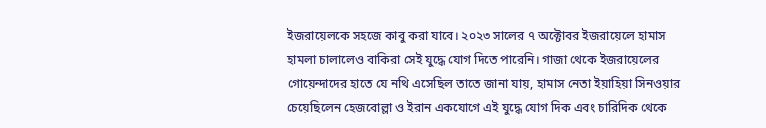ইজরায়েলকে সহজে কাবু করা যাবে। ২০২৩ সালের ৭ অক্টোবর ইজরায়েলে হামাস হামলা চালালেও বাকিরা সেই যুদ্ধে যোগ দিতে পারেনি। গাজা থেকে ইজরায়েলের গোয়েন্দাদের হাতে যে নথি এসেছিল তাতে জানা যায়, হামাস নেতা ইয়াহিয়া সিনওয়ার চেয়েছিলেন হেজবোল্লা ও ইরান একযোগে এই যুদ্ধে যোগ দিক এবং চারিদিক থেকে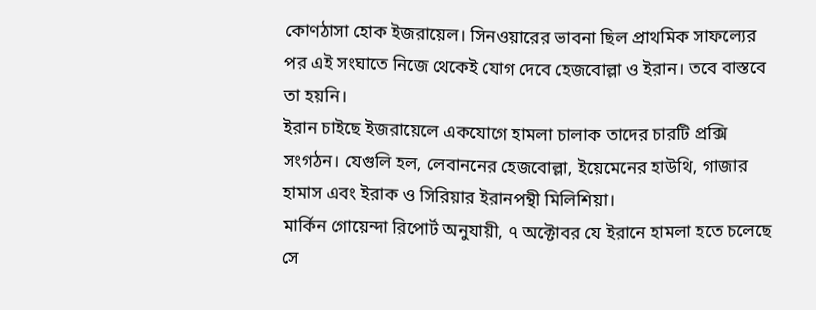কোণঠাসা হোক ইজরায়েল। সিনওয়ারের ভাবনা ছিল প্রাথমিক সাফল্যের পর এই সংঘাতে নিজে থেকেই যোগ দেবে হেজবোল্লা ও ইরান। তবে বাস্তবে তা হয়নি।
ইরান চাইছে ইজরায়েলে একযোগে হামলা চালাক তাদের চারটি প্রক্সি সংগঠন। যেগুলি হল, লেবাননের হেজবোল্লা, ইয়েমেনের হাউথি, গাজার হামাস এবং ইরাক ও সিরিয়ার ইরানপন্থী মিলিশিয়া।
মার্কিন গোয়েন্দা রিপোর্ট অনুযায়ী, ৭ অক্টোবর যে ইরানে হামলা হতে চলেছে সে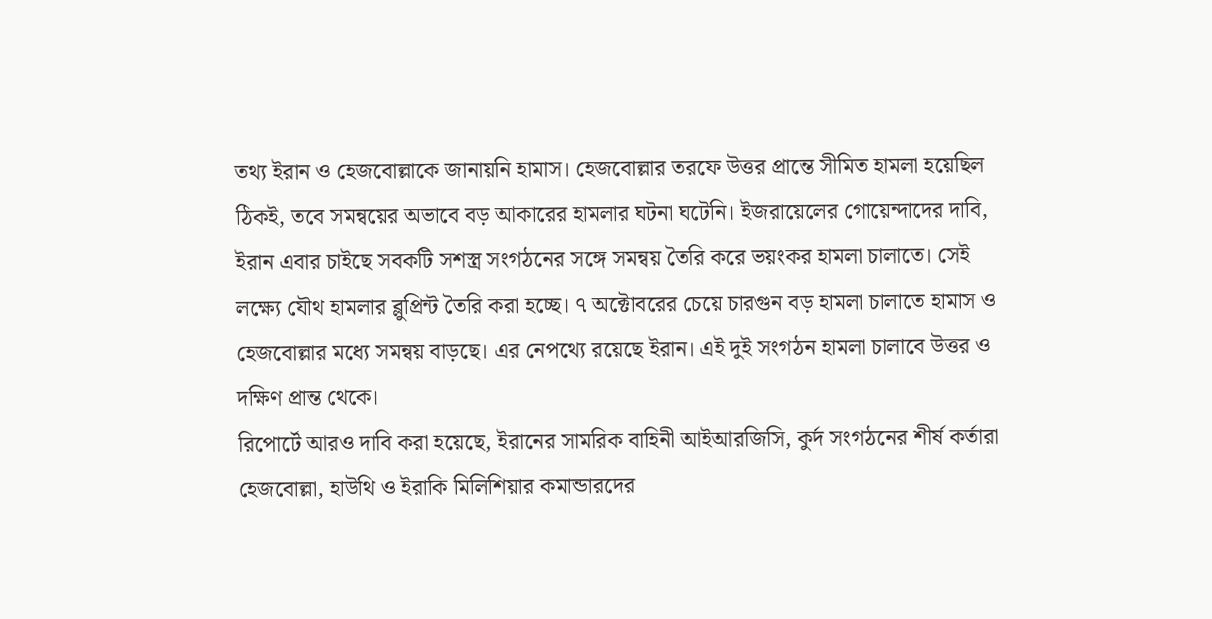তথ্য ইরান ও হেজবোল্লাকে জানায়নি হামাস। হেজবোল্লার তরফে উত্তর প্রান্তে সীমিত হামলা হয়েছিল ঠিকই, তবে সমন্বয়ের অভাবে বড় আকারের হামলার ঘটনা ঘটেনি। ইজরায়েলের গোয়েন্দাদের দাবি, ইরান এবার চাইছে সবকটি সশস্ত্র সংগঠনের সঙ্গে সমন্বয় তৈরি করে ভয়ংকর হামলা চালাতে। সেই লক্ষ্যে যৌথ হামলার ব্লুপ্রিন্ট তৈরি করা হচ্ছে। ৭ অক্টোবরের চেয়ে চারগুন বড় হামলা চালাতে হামাস ও হেজবোল্লার মধ্যে সমন্বয় বাড়ছে। এর নেপথ্যে রয়েছে ইরান। এই দুই সংগঠন হামলা চালাবে উত্তর ও দক্ষিণ প্রান্ত থেকে।
রিপোর্টে আরও দাবি করা হয়েছে, ইরানের সামরিক বাহিনী আইআরজিসি, কুর্দ সংগঠনের শীর্ষ কর্তারা হেজবোল্লা, হাউথি ও ইরাকি মিলিশিয়ার কমান্ডারদের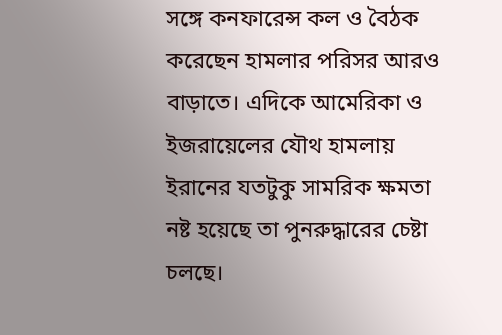সঙ্গে কনফারেন্স কল ও বৈঠক করেছেন হামলার পরিসর আরও বাড়াতে। এদিকে আমেরিকা ও ইজরায়েলের যৌথ হামলায় ইরানের যতটুকু সামরিক ক্ষমতা নষ্ট হয়েছে তা পুনরুদ্ধারের চেষ্টা চলছে।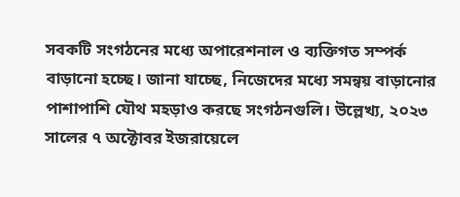সবকটি সংগঠনের মধ্যে অপারেশনাল ও ব্যক্তিগত সম্পর্ক বাড়ানো হচ্ছে। জানা যাচ্ছে, নিজেদের মধ্যে সমন্বয় বাড়ানোর পাশাপাশি যৌথ মহড়াও করছে সংগঠনগুলি। উল্লেখ্য, ২০২৩ সালের ৭ অক্টোবর ইজরায়েলে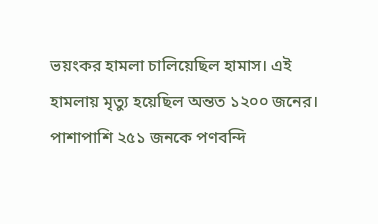ভয়ংকর হামলা চালিয়েছিল হামাস। এই হামলায় মৃত্যু হয়েছিল অন্তত ১২০০ জনের। পাশাপাশি ২৫১ জনকে পণবন্দি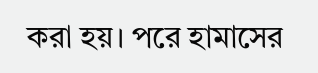করা হয়। পরে হামাসের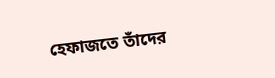হেফাজতে তাঁদের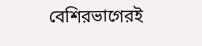বেশিরভাগেরই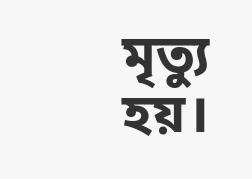মৃত্যু হয়।